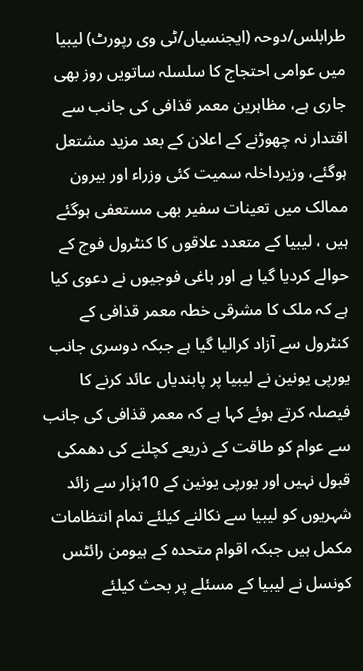طرابلس/دوحہ (ایجنسیاں/ٹی وی رپورٹ) لیبیا میں عوامی احتجاج کا سلسلہ ساتویں روز بھی جاری ہے، مظاہرین معمر قذافی کی جانب سے اقتدار نہ چھوڑنے کے اعلان کے بعد مزید مشتعل ہوگئے، وزیرداخلہ سمیت کئی وزراء اور بیرون ممالک میں تعینات سفیر بھی مستعفی ہوگئے ہیں ، لیبیا کے متعدد علاقوں کا کنٹرول فوج کے حوالے کردیا گیا ہے اور باغی فوجیوں نے دعوی کیا ہے کہ ملک کا مشرقی خطہ معمر قذافی کے کنٹرول سے آزاد کرالیا گیا ہے جبکہ دوسری جانب یورپی یونین نے لیبیا پر پابندیاں عائد کرنے کا فیصلہ کرتے ہوئے کہا ہے کہ معمر قذافی کی جانب سے عوام کو طاقت کے ذریعے کچلنے کی دھمکی قبول نہیں اور یورپی یونین کے 10ہزار سے زائد شہریوں کو لیبیا سے نکالنے کیلئے تمام انتظامات مکمل ہیں جبکہ اقوام متحدہ کے ہیومن رائٹس کونسل نے لیبیا کے مسئلے پر بحث کیلئے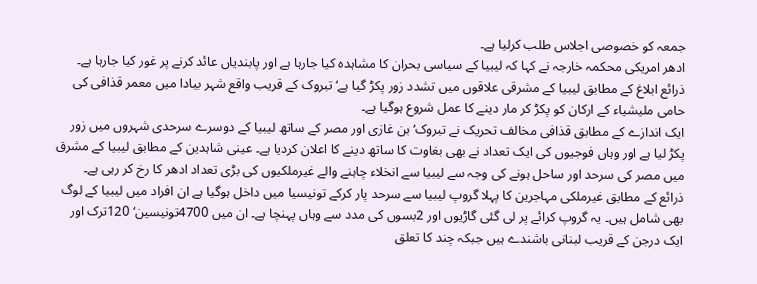جمعہ کو خصوصی اجلاس طلب کرلیا ہے۔
ادھر امریکی محکمہ خارجہ نے کہا کہ لیبیا کے سیاسی بحران کا مشاہدہ کیا جارہا ہے اور پابندیاں عائد کرنے پر غور کیا جارہا ہے۔ ذرائع ابلاغ کے مطابق لیبیا کے مشرقی علاقوں میں تشدد زور پکڑ گیا ہے‘ تبروک کے قریب واقع شہر بیادا میں معمر قذافی کی حامی ملیشیاء کے ارکان کو پکڑ کر مار دینے کا عمل شروع ہوگیا ہے۔
ایک اندازے کے مطابق قذافی مخالف تحریک نے تبروک‘ بن غازی اور مصر کے ساتھ لیبیا کے دوسرے سرحدی شہروں میں زور پکڑ لیا ہے اور وہاں فوجیوں کی ایک تعداد نے بھی بغاوت کا ساتھ دینے کا اعلان کردیا ہے۔ عینی شاہدین کے مطابق لیبیا کے مشرق میں مصر کی سرحد اور ساحل ہونے کی وجہ سے لیبیا سے انخلاء چاہنے والے غیرملکیوں کی بڑی تعداد ادھر کا رخ کر رہی ہے۔
ذرائع کے مطابق غیرملکی مہاجرین کا پہلا گروپ لیبیا سے سرحد پار کرکے تونیسیا میں داخل ہوگیا ہے ان افراد میں لیبیا کے لوگ بھی شامل ہیں۔ یہ گروپ کرائے پر لی گئی گاڑیوں اور 2بسوں کی مدد سے وہاں پہنچا ہے۔ ان میں 4700تونیسین‘ 120ترک اور ایک درجن کے قریب لبنانی باشندے ہیں جبکہ چند کا تعلق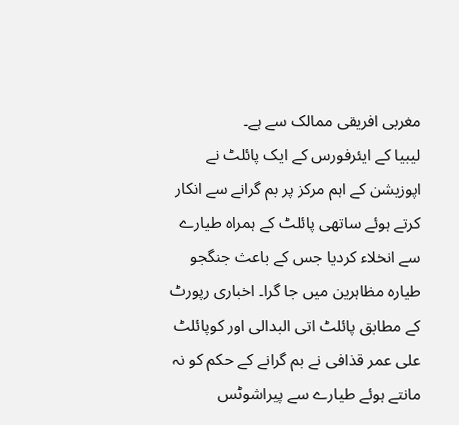مغربی افریقی ممالک سے ہے۔
لیبیا کے ایئرفورس کے ایک پائلٹ نے اپوزیشن کے اہم مرکز پر بم گرانے سے انکار کرتے ہوئے ساتھی پائلٹ کے ہمراہ طیارے سے انخلاء کردیا جس کے باعث جنگجو طیارہ مظاہرین میں جا گرا۔ اخباری رپورٹ کے مطابق پائلٹ اتی البدالی اور کوپائلٹ علی عمر قذافی نے بم گرانے کے حکم کو نہ مانتے ہوئے طیارے سے پیراشوٹس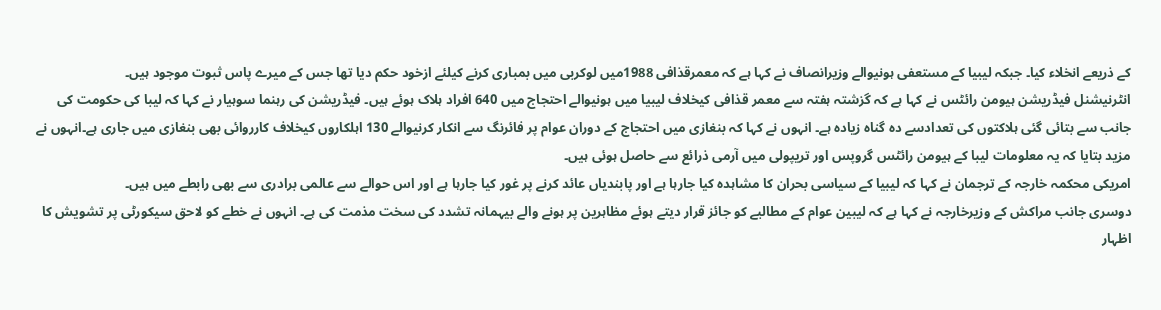کے ذریعے انخلاء کیا۔ جبکہ لیبیا کے مستعفی ہونیوالے وزیرانصاف نے کہا ہے کہ معمرقذافی 1988میں لوکربی میں بمباری کرنے کیلئے ازخود حکم دیا تھا جس کے میرے پاس ثبوت موجود ہیں۔
انٹرنیشنل فیڈریشن ہیومن رائٹس نے کہا ہے کہ گزشتہ ہفتہ سے معمر قذافی کیخلاف لیبیا میں ہونیوالے احتجاج میں 640 افراد ہلاک ہوئے ہیں۔ فیڈریشن کی رہنما سوہیار نے کہا کہ لیبا کی حکومت کی جانب سے بتائی گئی ہلاکتوں کی تعدادسے دہ گناہ زیادہ ہے۔ انہوں نے کہا کہ بنغازی میں احتجاج کے دوران عوام پر فائرنگ سے انکار کرنیوالے 130 اہلکاروں کیخلاف کارروائی بھی بنغازی میں جاری ہے۔انہوں نے مزید بتایا کہ یہ معلومات لیبا کے ہیومن رائٹس گروپس اور تریپولی میں آرمی ذرائع سے حاصل ہوئی ہیں۔
امریکی محکمہ خارجہ کے ترجمان نے کہا کہ لیبیا کے سیاسی بحران کا مشاہدہ کیا جارہا ہے اور پابندیاں عائد کرنے پر غور کیا جارہا ہے اور اس حوالے سے عالمی برادری سے بھی رابطے میں ہیں۔
دوسری جانب مراکش کے وزیرخارجہ نے کہا ہے کہ لیبین عوام کے مطالبے کو جائز قرار دیتے ہوئے مظاہرین پر ہونے والے بیہمانہ تشدد کی سخت مذمت کی ہے۔ انہوں نے خطے کو لاحق سیکورٹی پر تشویش کا اظہار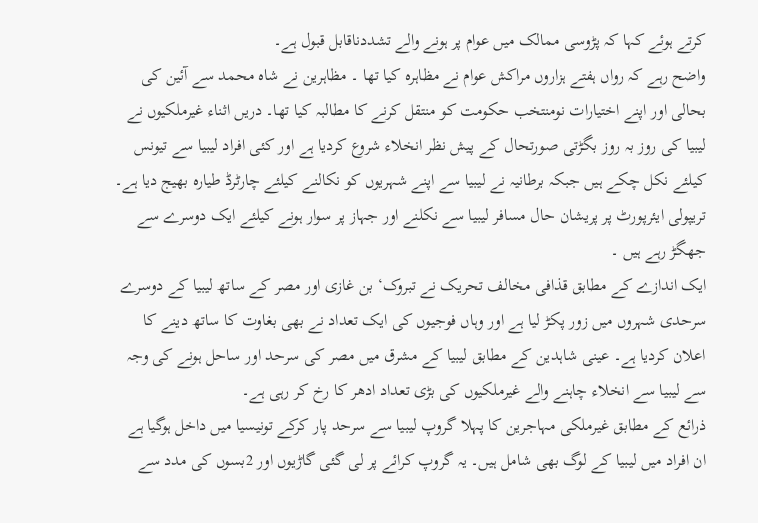کرتے ہوئے کہا کہ پڑوسی ممالک میں عوام پر ہونے والے تشددناقابل قبول ہے۔
واضح رہے کہ رواں ہفتے ہزاروں مراکش عوام نے مظاہرہ کیا تھا ۔ مظاہرین نے شاہ محمد سے آئین کی بحالی اور اپنے اختیارات نومنتخب حکومت کو منتقل کرنے کا مطالبہ کیا تھا۔ دریں اثناء غیرملکیوں نے لیبیا کی روز بہ روز بگڑتی صورتحال کے پیش نظر انخلاء شروع کردیا ہے اور کئی افراد لیبیا سے تیونس کیلئے نکل چکے ہیں جبکہ برطانیہ نے لیبیا سے اپنے شہریوں کو نکالنے کیلئے چارٹرڈ طیارہ بھیج دیا ہے۔ تریپولی ایئرپورٹ پر پریشان حال مسافر لیبیا سے نکلنے اور جہاز پر سوار ہونے کیلئے ایک دوسرے سے جھگڑ رہے ہیں ۔
ایک اندازے کے مطابق قذافی مخالف تحریک نے تبروک‘ بن غازی اور مصر کے ساتھ لیبیا کے دوسرے سرحدی شہروں میں زور پکڑ لیا ہے اور وہاں فوجیوں کی ایک تعداد نے بھی بغاوت کا ساتھ دینے کا اعلان کردیا ہے۔ عینی شاہدین کے مطابق لیبیا کے مشرق میں مصر کی سرحد اور ساحل ہونے کی وجہ سے لیبیا سے انخلاء چاہنے والے غیرملکیوں کی بڑی تعداد ادھر کا رخ کر رہی ہے۔
ذرائع کے مطابق غیرملکی مہاجرین کا پہلا گروپ لیبیا سے سرحد پار کرکے تونیسیا میں داخل ہوگیا ہے ان افراد میں لیبیا کے لوگ بھی شامل ہیں۔ یہ گروپ کرائے پر لی گئی گاڑیوں اور 2بسوں کی مدد سے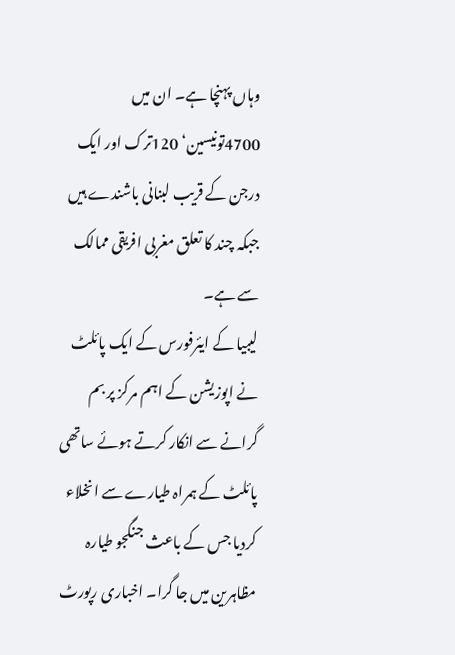وہاں پہنچا ہے۔ ان میں 4700تونیسین‘ 120ترک اور ایک درجن کے قریب لبنانی باشندے ہیں جبکہ چند کا تعلق مغربی افریقی ممالک سے ہے۔
لیبیا کے ایئرفورس کے ایک پائلٹ نے اپوزیشن کے اہم مرکز پر بم گرانے سے انکار کرتے ہوئے ساتھی پائلٹ کے ہمراہ طیارے سے انخلاء کردیا جس کے باعث جنگجو طیارہ مظاہرین میں جا گرا۔ اخباری رپورٹ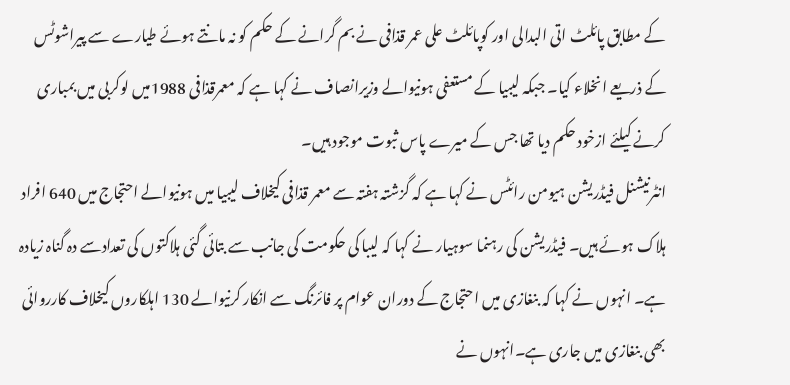کے مطابق پائلٹ اتی البدالی اور کوپائلٹ علی عمر قذافی نے بم گرانے کے حکم کو نہ مانتے ہوئے طیارے سے پیراشوٹس کے ذریعے انخلاء کیا۔ جبکہ لیبیا کے مستعفی ہونیوالے وزیرانصاف نے کہا ہے کہ معمرقذافی 1988میں لوکربی میں بمباری کرنے کیلئے ازخود حکم دیا تھا جس کے میرے پاس ثبوت موجود ہیں۔
انٹرنیشنل فیڈریشن ہیومن رائٹس نے کہا ہے کہ گزشتہ ہفتہ سے معمر قذافی کیخلاف لیبیا میں ہونیوالے احتجاج میں 640 افراد ہلاک ہوئے ہیں۔ فیڈریشن کی رہنما سوہیار نے کہا کہ لیبا کی حکومت کی جانب سے بتائی گئی ہلاکتوں کی تعدادسے دہ گناہ زیادہ ہے۔ انہوں نے کہا کہ بنغازی میں احتجاج کے دوران عوام پر فائرنگ سے انکار کرنیوالے 130 اہلکاروں کیخلاف کارروائی بھی بنغازی میں جاری ہے۔انہوں نے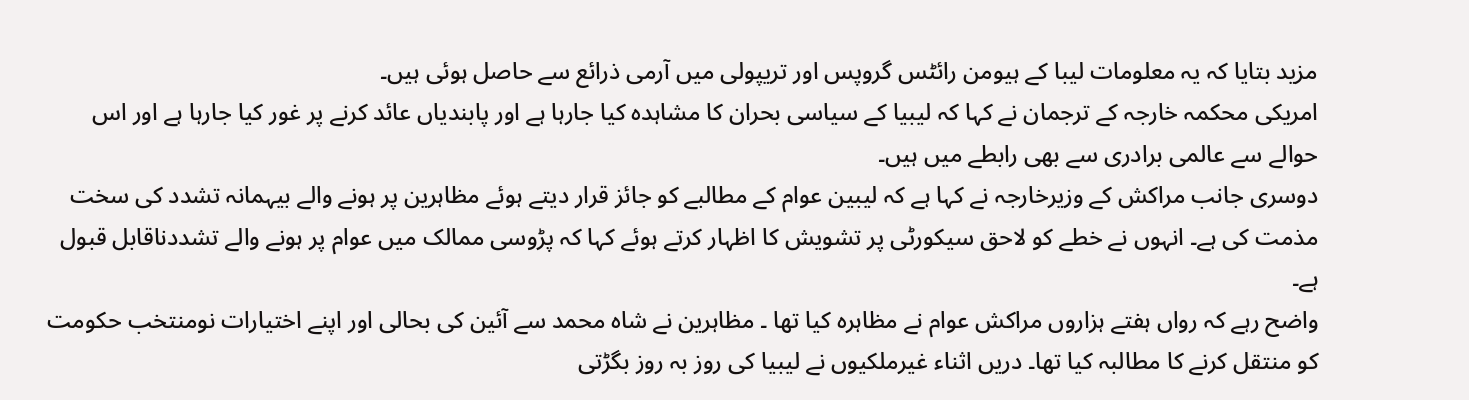مزید بتایا کہ یہ معلومات لیبا کے ہیومن رائٹس گروپس اور تریپولی میں آرمی ذرائع سے حاصل ہوئی ہیں۔
امریکی محکمہ خارجہ کے ترجمان نے کہا کہ لیبیا کے سیاسی بحران کا مشاہدہ کیا جارہا ہے اور پابندیاں عائد کرنے پر غور کیا جارہا ہے اور اس حوالے سے عالمی برادری سے بھی رابطے میں ہیں۔
دوسری جانب مراکش کے وزیرخارجہ نے کہا ہے کہ لیبین عوام کے مطالبے کو جائز قرار دیتے ہوئے مظاہرین پر ہونے والے بیہمانہ تشدد کی سخت مذمت کی ہے۔ انہوں نے خطے کو لاحق سیکورٹی پر تشویش کا اظہار کرتے ہوئے کہا کہ پڑوسی ممالک میں عوام پر ہونے والے تشددناقابل قبول ہے۔
واضح رہے کہ رواں ہفتے ہزاروں مراکش عوام نے مظاہرہ کیا تھا ۔ مظاہرین نے شاہ محمد سے آئین کی بحالی اور اپنے اختیارات نومنتخب حکومت کو منتقل کرنے کا مطالبہ کیا تھا۔ دریں اثناء غیرملکیوں نے لیبیا کی روز بہ روز بگڑتی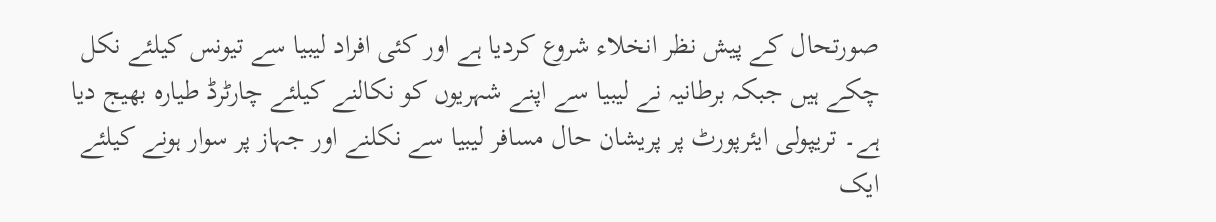صورتحال کے پیش نظر انخلاء شروع کردیا ہے اور کئی افراد لیبیا سے تیونس کیلئے نکل چکے ہیں جبکہ برطانیہ نے لیبیا سے اپنے شہریوں کو نکالنے کیلئے چارٹرڈ طیارہ بھیج دیا ہے۔ تریپولی ایئرپورٹ پر پریشان حال مسافر لیبیا سے نکلنے اور جہاز پر سوار ہونے کیلئے ایک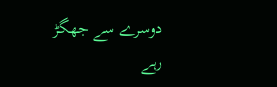دوسرے سے جھگڑ رہے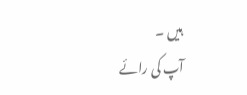ہیں ۔
آپ کی رائے